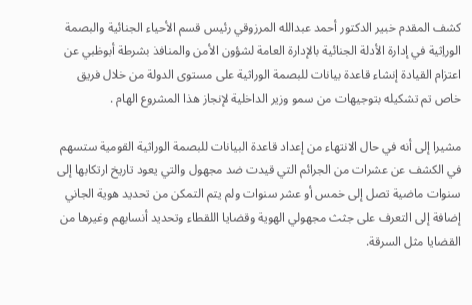كشف المقدم خبير الدكتور أحمد عبدالله المرزوقي رئيس قسم الأحياء الجنائية والبصمة الوراِثية في إدارة الأدلة الجنائية بالإدارة العامة لشؤون الأمن والمنافذ بشرطة أبوظبي عن اعتزام القيادة إنشاء قاعدة بيانات للبصمة الوراثية على مستوى الدولة من خلال فريق خاص تم تشكيله بتوجيهات من سمو وزير الداخلية لإنجاز هذا المشروع الهام .

مشيرا إلى أنه في حال الانتهاء من إعداد قاعدة البيانات للبصمة الوراثية القومية ستسهم في الكشف عن عشرات من الجرائم التي قيدت ضد مجهول والتي يعود تاريخ ارتكابها إلى سنوات ماضية تصل إلى خمس أو عشر سنوات ولم يتم التمكن من تحديد هوية الجاني إضافة إلى التعرف على جثث مجهولي الهوية وقضايا اللقطاء وتحديد أنسابهم وغيرها من القضايا مثل السرقة.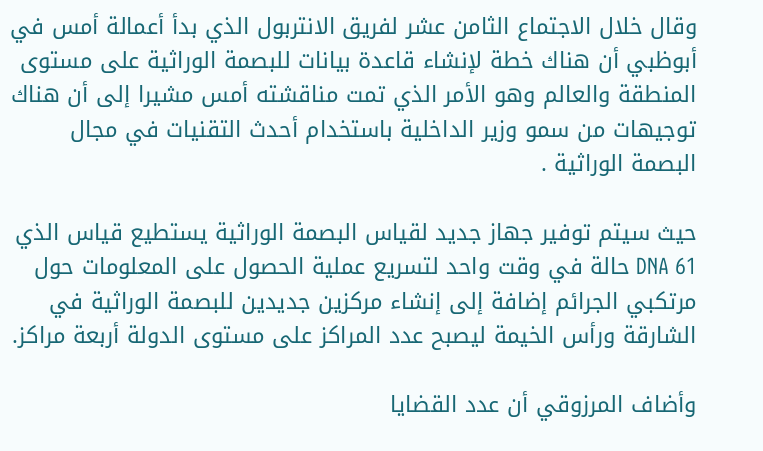وقال خلال الاجتماع الثامن عشر لفريق الانتربول الذي بدأ أعمالة أمس في أبوظبي أن هناك خطة لإنشاء قاعدة بيانات للبصمة الوراثية على مستوى المنطقة والعالم وهو الأمر الذي تمت مناقشته أمس مشيرا إلى أن هناك توجيهات من سمو وزير الداخلية باستخدام أحدث التقنيات في مجال البصمة الوراثية .

حيث سيتم توفير جهاز جديد لقياس البصمة الوراثية يستطيع قياس الذي DNA 61 حالة في وقت واحد لتسريع عملية الحصول على المعلومات حول مرتكبي الجرائم إضافة إلى إنشاء مركزين جديدين للبصمة الوراثية في الشارقة ورأس الخيمة ليصبح عدد المراكز على مستوى الدولة أربعة مراكز.

وأضاف المرزوقي أن عدد القضايا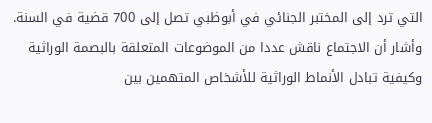التي ترد إلى المختبر الجنائي في أبوظبي تصل إلى 700 قضية في السنة. وأشار أن الاجتماع ناقش عددا من الموضوعات المتعلقة بالبصمة الوراثية وكيفية تبادل الأنماط الوراثية للأشخاص المتهمين بين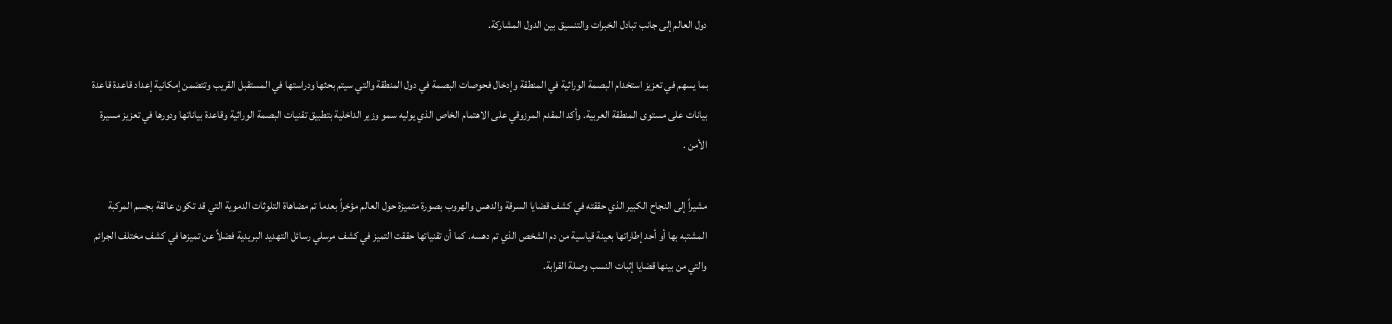دول العالم إلى جانب تبادل الخبرات والتنسيق بين الدول المشاركة.

بما يسهم في تعزيز استخدام البصمة الوراثية في المنطقة وإدخال فحوصات البصمة في دول المنطقة والتي سيتم بحثها ودراستها في المستقبل القريب وتتضمن إمكانية إعداد قاعدة قاعدة بيانات على مستوى المنطقة العربية. وأكد المقدم المرزوقي على الاهتمام الخاص الذي يوليه سمو وزير الداخلية بتطبيق تقنيات البصمة الوراثية وقاعدة بياناتها ودورها في تعزيز مسيرة الأمن .

مشيراً إلى النجاح الكبير الذي حققته في كشف قضايا السرقة والدهس والهروب بصورة متميزة حول العالم مؤخراً بعدما تم مضاهاة التلوثات الدموية التي قد تكون عالقة بجسم المركبة المشتبه بها أو أحد إطاراتها بعينة قياسية من دم الشخص الذي تم دهسه. كما أن تقنياتها حققت التميز في كشف مرسلي رسائل التهديد البريدية فضلاً عن تميزها في كشف مختلف الجرائم والتي من بينها قضايا إثبات النسب وصلة القرابة.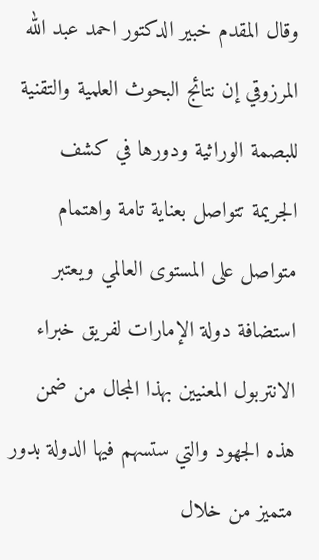وقال المقدم خبير الدكتور احمد عبد الله المرزوقي إن نتائج البحوث العلمية والتقنية للبصمة الوراثية ودورها في كشف الجريمة تتواصل بعناية تامة واهتمام متواصل على المستوى العالمي ويعتبر استضافة دولة الإمارات لفريق خبراء الانتربول المعنيين بهذا المجال من ضمن هذه الجهود والتي ستسهم فيها الدولة بدور متميز من خلال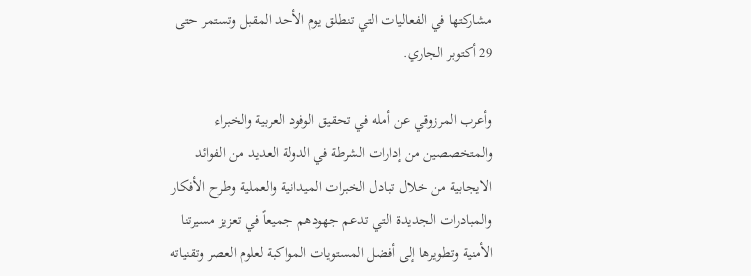مشاركتها في الفعاليات التي تنطلق يوم الأحد المقبل وتستمر حتى 29 أكتوبر الجاري.

وأعرب المرزوقي عن أمله في تحقيق الوفود العربية والخبراء والمتخصصين من إدارات الشرطة في الدولة العديد من الفوائد الايجابية من خلال تبادل الخبرات الميدانية والعملية وطرح الأفكار والمبادرات الجديدة التي تدعم جهودهم جميعاً في تعزيز مسيرتنا الأمنية وتطويرها إلى أفضل المستويات المواكبة لعلوم العصر وتقنياته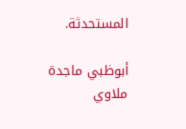المستحدثة.

أبوظبي ماجدة ملاوي